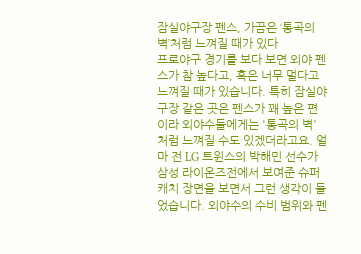잠실야구장 펜스, 가끔은 ‘통곡의 벽’처럼 느껴질 때가 있다
프로야구 경기를 보다 보면 외야 펜스가 참 높다고, 혹은 너무 멀다고 느껴질 때가 있습니다. 특히 잠실야구장 같은 곳은 펜스가 꽤 높은 편이라 외야수들에게는 '통곡의 벽'처럼 느껴질 수도 있겠더라고요. 얼마 전 LG 트윈스의 박해민 선수가 삼성 라이온즈전에서 보여준 슈퍼 캐치 장면을 보면서 그런 생각이 들었습니다. 외야수의 수비 범위와 펜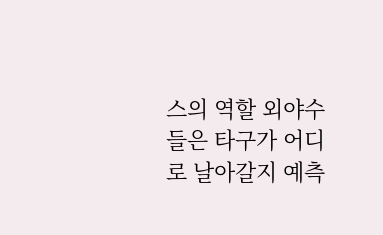스의 역할 외야수들은 타구가 어디로 날아갈지 예측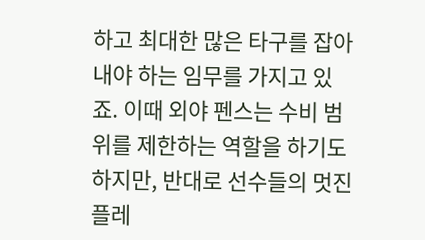하고 최대한 많은 타구를 잡아내야 하는 임무를 가지고 있죠. 이때 외야 펜스는 수비 범위를 제한하는 역할을 하기도 하지만, 반대로 선수들의 멋진 플레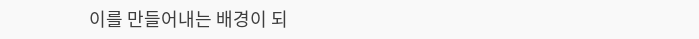이를 만들어내는 배경이 되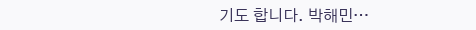기도 합니다. 박해민…